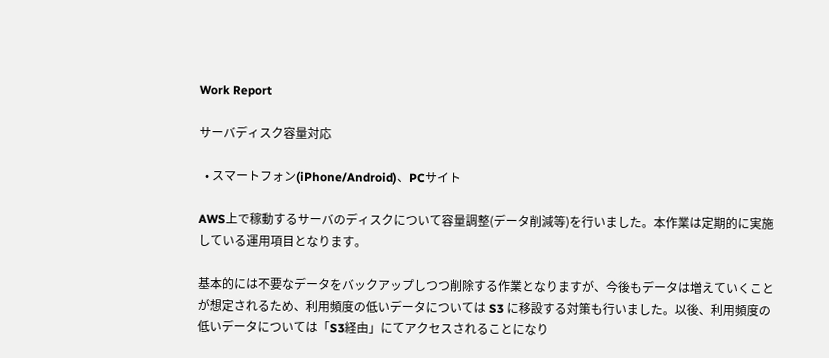Work Report

サーバディスク容量対応

  • スマートフォン(iPhone/Android)、PCサイト

AWS上で稼動するサーバのディスクについて容量調整(データ削減等)を行いました。本作業は定期的に実施している運用項目となります。

基本的には不要なデータをバックアップしつつ削除する作業となりますが、今後もデータは増えていくことが想定されるため、利用頻度の低いデータについては S3 に移設する対策も行いました。以後、利用頻度の低いデータについては「S3経由」にてアクセスされることになり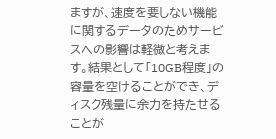ますが、速度を要しない機能に関するデータのためサービスへの影響は軽微と考えます。結果として「10GB程度」の容量を空けることができ、ディスク残量に余力を持たせることが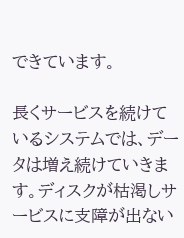できています。

長くサービスを続けているシステムでは、データは増え続けていきます。ディスクが枯渇しサービスに支障が出ない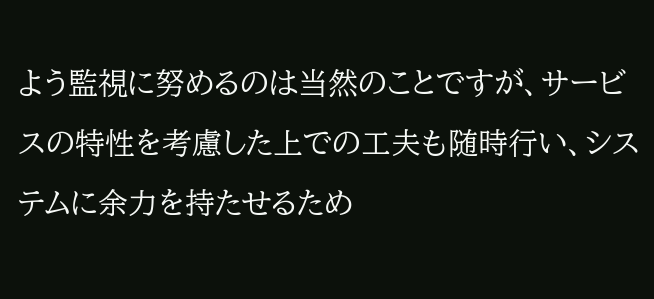よう監視に努めるのは当然のことですが、サービスの特性を考慮した上での工夫も随時行い、システムに余力を持たせるため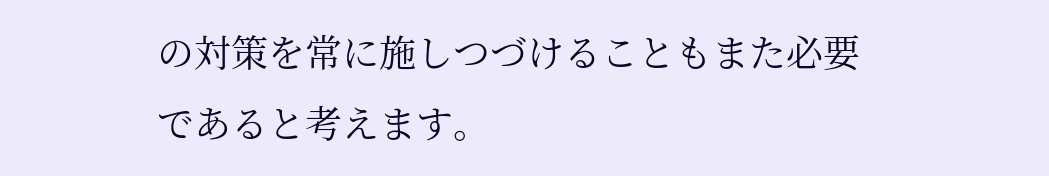の対策を常に施しつづけることもまた必要であると考えます。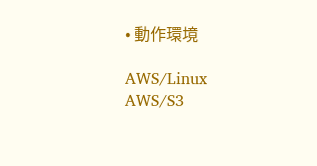• 動作環境

AWS/Linux
AWS/S3